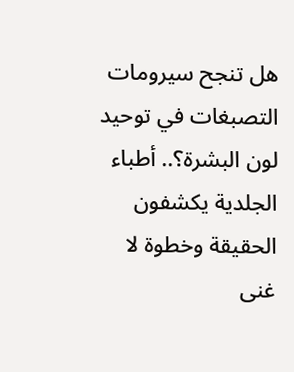هل تنجح سيرومات التصبغات في توحيد لون البشرة؟.. أطباء الجلدية يكشفون الحقيقة وخطوة لا غنى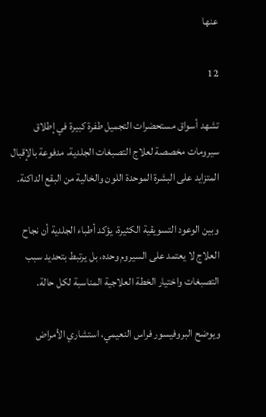عنها

12

تشهد أسواق مستحضرات التجميل طفرة كبيرة في إطلاق سيرومات مخصصة لعلاج التصبغات الجلدية، مدفوعة بالإقبال المتزايد على البشرة الموحدة اللون والخالية من البقع الداكنة.

وبين الوعود التسويقية الكثيرة، يؤكد أطباء الجلدية أن نجاح العلاج لا يعتمد على السيروم وحده، بل يرتبط بتحديد سبب التصبغات واختيار الخطة العلاجية المناسبة لكل حالة.

ويوضح البروفيسور فراس النعيمي، استشاري الأمراض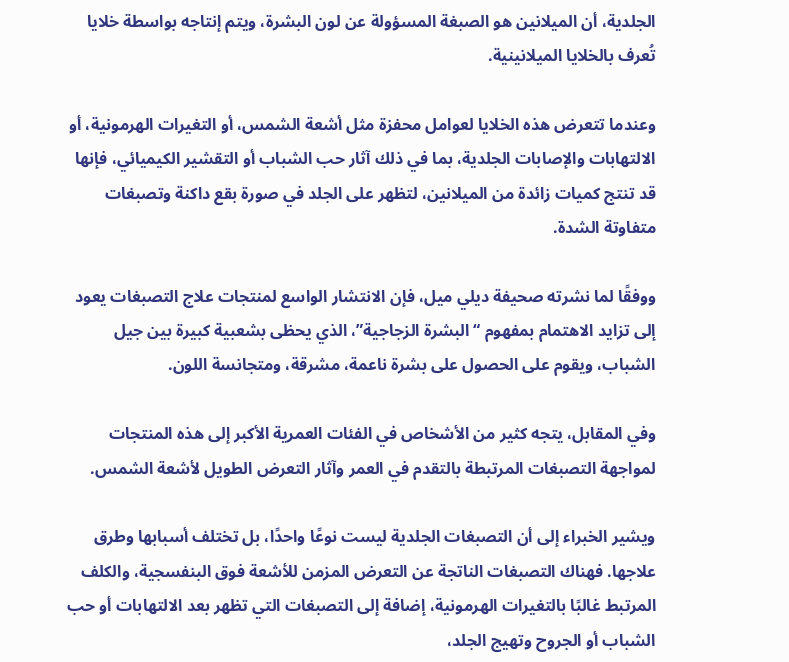الجلدية، أن الميلانين هو الصبغة المسؤولة عن لون البشرة، ويتم إنتاجه بواسطة خلايا تُعرف بالخلايا الميلانينية.

وعندما تتعرض هذه الخلايا لعوامل محفزة مثل أشعة الشمس، أو التغيرات الهرمونية، أو الالتهابات والإصابات الجلدية، بما في ذلك آثار حب الشباب أو التقشير الكيميائي، فإنها قد تنتج كميات زائدة من الميلانين، لتظهر على الجلد في صورة بقع داكنة وتصبغات متفاوتة الشدة.

ووفقًا لما نشرته صحيفة ديلي ميل، فإن الانتشار الواسع لمنتجات علاج التصبغات يعود إلى تزايد الاهتمام بمفهوم “البشرة الزجاجية”، الذي يحظى بشعبية كبيرة بين جيل الشباب، ويقوم على الحصول على بشرة ناعمة، مشرقة، ومتجانسة اللون.

وفي المقابل، يتجه كثير من الأشخاص في الفئات العمرية الأكبر إلى هذه المنتجات لمواجهة التصبغات المرتبطة بالتقدم في العمر وآثار التعرض الطويل لأشعة الشمس.

ويشير الخبراء إلى أن التصبغات الجلدية ليست نوعًا واحدًا، بل تختلف أسبابها وطرق علاجها. فهناك التصبغات الناتجة عن التعرض المزمن للأشعة فوق البنفسجية، والكلف المرتبط غالبًا بالتغيرات الهرمونية، إضافة إلى التصبغات التي تظهر بعد الالتهابات أو حب الشباب أو الجروح وتهيج الجلد،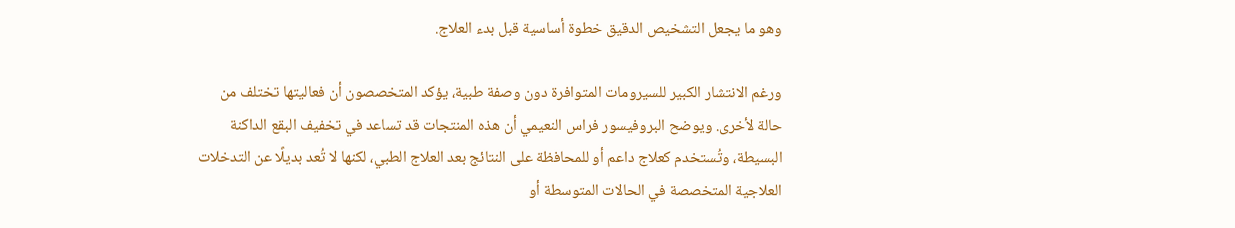وهو ما يجعل التشخيص الدقيق خطوة أساسية قبل بدء العلاج.

ورغم الانتشار الكبير للسيرومات المتوافرة دون وصفة طبية، يؤكد المتخصصون أن فعاليتها تختلف من حالة لأخرى. ويوضح البروفيسور فراس النعيمي أن هذه المنتجات قد تساعد في تخفيف البقع الداكنة البسيطة، وتُستخدم كعلاج داعم أو للمحافظة على النتائج بعد العلاج الطبي، لكنها لا تُعد بديلًا عن التدخلات العلاجية المتخصصة في الحالات المتوسطة أو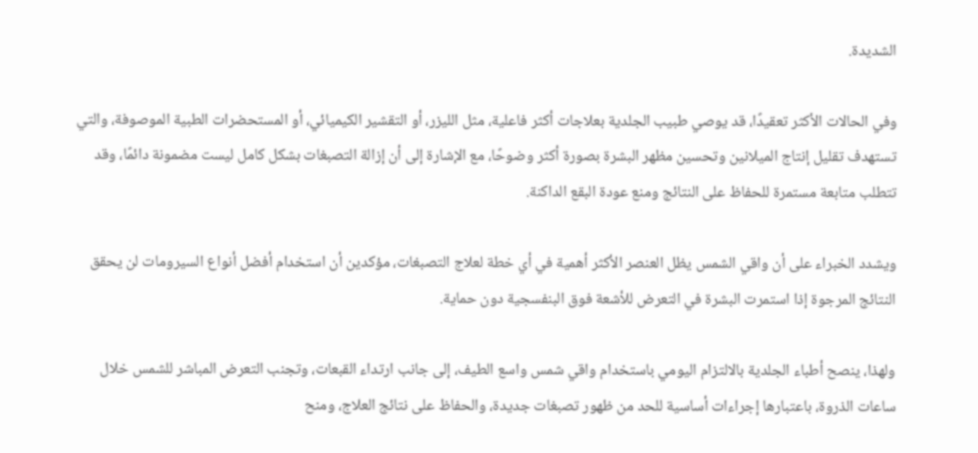الشديدة.

وفي الحالات الأكثر تعقيدًا، قد يوصي طبيب الجلدية بعلاجات أكثر فاعلية، مثل الليزر، أو التقشير الكيميائي، أو المستحضرات الطبية الموصوفة، والتي تستهدف تقليل إنتاج الميلانين وتحسين مظهر البشرة بصورة أكثر وضوحًا، مع الإشارة إلى أن إزالة التصبغات بشكل كامل ليست مضمونة دائمًا، وقد تتطلب متابعة مستمرة للحفاظ على النتائج ومنع عودة البقع الداكنة.

ويشدد الخبراء على أن واقي الشمس يظل العنصر الأكثر أهمية في أي خطة لعلاج التصبغات، مؤكدين أن استخدام أفضل أنواع السيرومات لن يحقق النتائج المرجوة إذا استمرت البشرة في التعرض للأشعة فوق البنفسجية دون حماية.

ولهذا، ينصح أطباء الجلدية بالالتزام اليومي باستخدام واقي شمس واسع الطيف، إلى جانب ارتداء القبعات، وتجنب التعرض المباشر للشمس خلال ساعات الذروة، باعتبارها إجراءات أساسية للحد من ظهور تصبغات جديدة، والحفاظ على نتائج العلاج، ومنح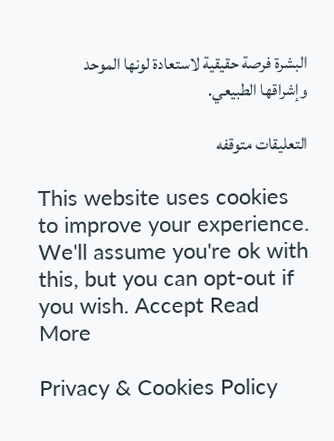البشرة فرصة حقيقية لاستعادة لونها الموحد وإشراقها الطبيعي.

التعليقات متوقفه

This website uses cookies to improve your experience. We'll assume you're ok with this, but you can opt-out if you wish. Accept Read More

Privacy & Cookies Policy